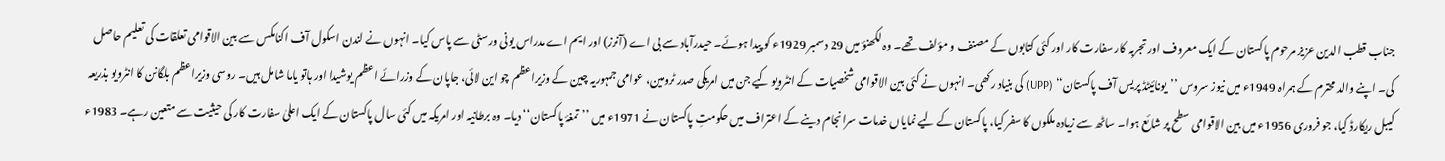جناب قطب الدین عزیز مرحوم پاکستان کے ایک معروف اور تجربہ کار سفارت کار اور کئی کتابوں کے مصنف و مؤلف تھے۔ وہ لکھنؤ میں 29 دسمبر 1929ء کو پیدا ہوئے۔ حیدرآباد سے بی اے (آنرز) اور ایم اے مدراس یونی ورسٹی سے پاس کیا۔ انہوں نے لندن اسکول آف اکنامکس سے بین الاقوامی تعلقات کی تعلیم حاصل کی۔ اپنے والد محترم کے ہمراہ 1949ء میں نیوز سروس ’’یونائیٹڈ پریس آف پاکستان‘‘ (UPP) کی بنیاد رکھی۔ انہوں نے کئی بین الاقوامی شخصیات کے انٹرویو کیے جن میں امریکی صدر ٹرومین، عوامی جمہوریہ چین کے وزیراعظم چو این لائی، جاپان کے وزرائے اعظم یوشیدا اور ہاتو یاما شامل ہیں۔ روسی وزیراعظم بلگانن کا انٹرویو بذریعہ کیبل ریکارڈ کیا، جو فروری 1956ء میں بین الاقوامی سطح پر شائع ہوا۔ ساٹھ سے زیادہ ملکوں کا سفر کیا، پاکستان کے لیے نمایاں خدمات سرانجام دینے کے اعتراف میں حکومتِ پاکستان نے 1971ء میں ’’تمغۂ پاکستان‘‘ دیا۔ وہ برطانیہ اور امریکہ میں کئی سال پاکستان کے ایک اعلیٰ سفارت کار کی حیثیت سے متعین رہے۔ 1983ء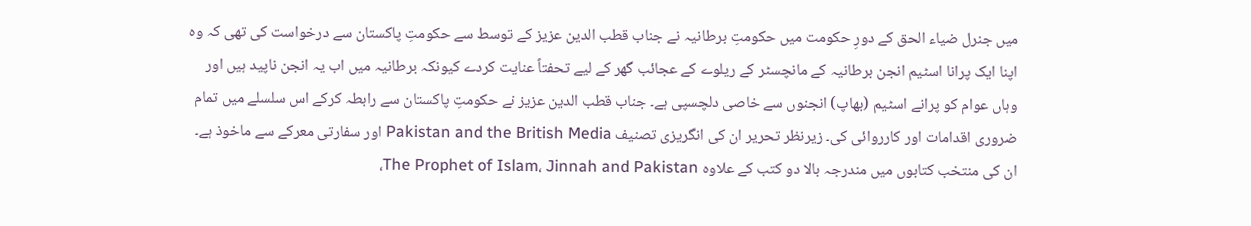میں جنرل ضیاء الحق کے دورِ حکومت میں حکومتِ برطانیہ نے جناب قطب الدین عزیز کے توسط سے حکومتِ پاکستان سے درخواست کی تھی کہ وہ اپنا ایک پرانا اسٹیم انجن برطانیہ کے مانچسٹر کے ریلوے کے عجائب گھر کے لیے تحفتاً عنایت کردے کیونکہ برطانیہ میں اب یہ انجن ناپید ہیں اور وہاں عوام کو پرانے اسٹیم (بھاپ) انجنوں سے خاصی دلچسپی ہے۔ جناب قطب الدین عزیز نے حکومتِ پاکستان سے رابطہ کرکے اس سلسلے میں تمام ضروری اقدامات اور کارروائی کی۔ زیرنظر تحریر ان کی انگریزی تصنیف Pakistan and the British Media اور سفارتی معرکے سے ماخوذ ہے۔ ان کی منتخب کتابوں میں مندرجہ بالا دو کتب کے علاوہ The Prophet of Islam، Jinnah and Pakistan،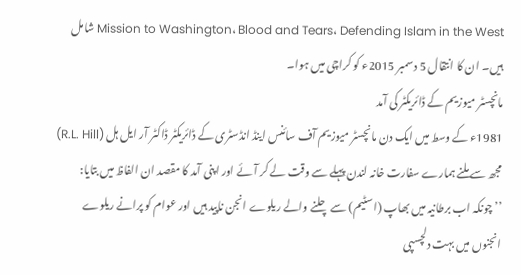Mission to Washington، Blood and Tears، Defending Islam in the West شامل ہیں۔ ان کا انتقال 5 دسمبر 2015ء کو کراچی میں ہوا۔
مانچسٹر میوزیم کے ڈائریکٹر کی آمد
1981ء کے وسط میں ایک دن مانچسٹر میوزیم آف سائنس اینڈ انڈسٹری کے ڈائریکٹر ڈاکٹر آر ایل ہل (R.L. Hill) مجھ سے ملنے ہمارے سفارت خانہ لندن پہلے سے وقت لے کر آئے اور اپنی آمد کا مقصد ان الفاظ میں بتایا:
’’چونکہ اب برطانیہ میں بھاپ (اسٹیم) سے چلنے والے ریلوے انجن ناپید ہیں اور عوام کو پرانے ریلوے انجنوں میں بہت دلچسپی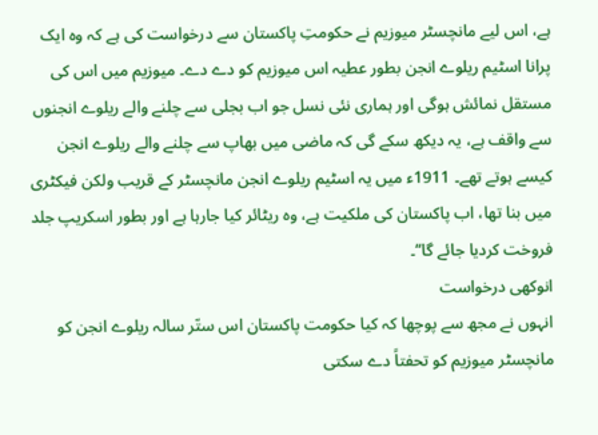ہے، اس لیے مانچسٹر میوزیم نے حکومتِ پاکستان سے درخواست کی ہے کہ وہ ایک پرانا اسٹیم ریلوے انجن بطور عطیہ اس میوزیم کو دے دے۔ میوزیم میں اس کی مستقل نمائش ہوگی اور ہماری نئی نسل جو اب بجلی سے چلنے والے ریلوے انجنوں سے واقف ہے، یہ دیکھ سکے گی کہ ماضی میں بھاپ سے چلنے والے ریلوے انجن کیسے ہوتے تھے۔ 1911ء میں یہ اسٹیم ریلوے انجن مانچسٹر کے قریب ولکن فیکٹری میں بنا تھا، اب پاکستان کی ملکیت ہے، وہ ریٹائر کیا جارہا ہے اور بطور اسکریپ جلد فروخت کردیا جائے گا‘‘۔
انوکھی درخواست
انہوں نے مجھ سے پوچھا کہ کیا حکومت پاکستان اس ستّر سالہ ریلوے انجن کو مانچسٹر میوزیم کو تحفتاً دے سکتی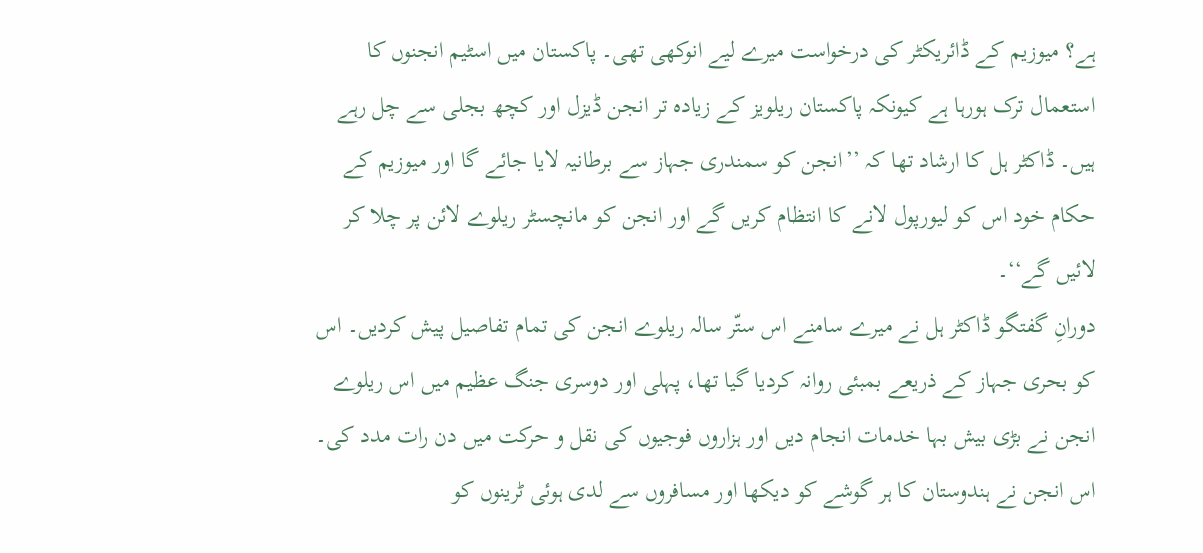ہے؟ میوزیم کے ڈائریکٹر کی درخواست میرے لیے انوکھی تھی۔ پاکستان میں اسٹیم انجنوں کا استعمال ترک ہورہا ہے کیونکہ پاکستان ریلویز کے زیادہ تر انجن ڈیزل اور کچھ بجلی سے چل رہے ہیں۔ ڈاکٹر ہل کا ارشاد تھا کہ ’’انجن کو سمندری جہاز سے برطانیہ لایا جائے گا اور میوزیم کے حکام خود اس کو لیورپول لانے کا انتظام کریں گے اور انجن کو مانچسٹر ریلوے لائن پر چلا کر لائیں گے‘‘۔
دورانِ گفتگو ڈاکٹر ہل نے میرے سامنے اس ستّر سالہ ریلوے انجن کی تمام تفاصیل پیش کردیں۔ اس کو بحری جہاز کے ذریعے بمبئی روانہ کردیا گیا تھا، پہلی اور دوسری جنگ عظیم میں اس ریلوے انجن نے بڑی بیش بہا خدمات انجام دیں اور ہزاروں فوجیوں کی نقل و حرکت میں دن رات مدد کی۔ اس انجن نے ہندوستان کا ہر گوشے کو دیکھا اور مسافروں سے لدی ہوئی ٹرینوں کو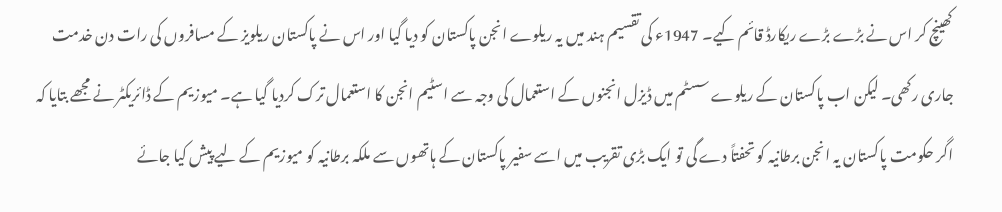کھینچ کر اس نے بڑے بڑے ریکارڈ قائم کیے۔ 1947ء کی تقسیم ہند میں یہ ریلوے انجن پاکستان کو دیا گیا اور اس نے پاکستان ریلویز کے مسافروں کی رات دن خدمت جاری رکھی۔ لیکن اب پاکستان کے ریلوے سسٹم میں ڈیزل انجنوں کے استعمال کی وجہ سے اسٹیم انجن کا استعمال ترک کردیا گیا ہے۔ میوزیم کے ڈائریکٹر نے مجھے بتایا کہ اگر حکومت پاکستان یہ انجن برطانیہ کو تحفتاً دے گی تو ایک بڑی تقریب میں اسے سفیر پاکستان کے ہاتھوں سے ملکہ برطانیہ کو میوزیم کے لیے پیش کیا جائے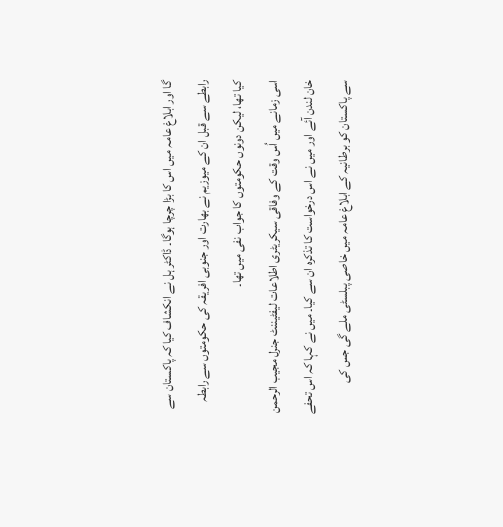گا اور ابلاغ عامہ میں اس کا بڑا چرچا ہوگا۔ ڈاکٹر ہل نے انکشاف کیا کہ پاکستان سے رابطے سے قبل ان کے میوزیم نے بھارت اور جنوبی افریقہ کی حکومتوں سے رابطہ کیا تھا، لیکن دونوں حکومتوں کا جواب نفی میں تھا۔
اسی زمانے میں اُس وقت کے وفاقی سیکریٹری اطلاعات لیفٹیننٹ جنرل مجیب الرحمن خان لندن آئے اور میں نے اس درخواست کا تذکرہ ان سے کیا۔ میں نے کہا کہ اس تحفے سے پاکستان کو برطانیہ کے ابلاغ عامہ میں خاصی پبلسٹی ملے گی جس کی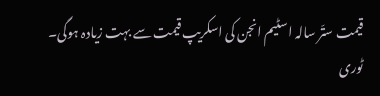قیمت ستّر سالہ اسٹیم انجن کی اسکریپ قیمت سے بہت زیادہ ہوگی۔ ٹوری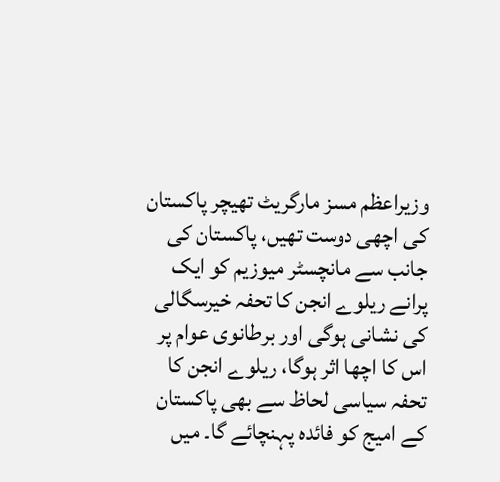وزیراعظم مسز مارگریٹ تھیچر پاکستان کی اچھی دوست تھیں، پاکستان کی جانب سے مانچسٹر میوزیم کو ایک پرانے ریلوے انجن کا تحفہ خیرسگالی کی نشانی ہوگی اور برطانوی عوام پر اس کا اچھا اثر ہوگا، ریلوے انجن کا تحفہ سیاسی لحاظ سے بھی پاکستان کے امیج کو فائدہ پہنچائے گا۔ میں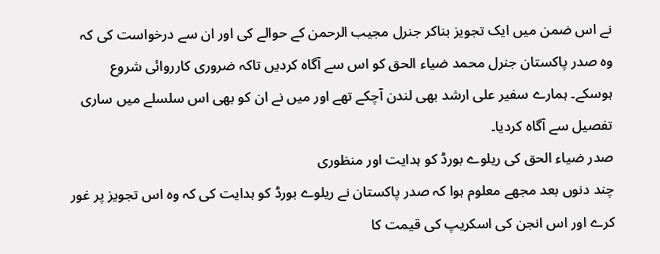نے اس ضمن میں ایک تجویز بناکر جنرل مجیب الرحمن کے حوالے کی اور ان سے درخواست کی کہ وہ صدر پاکستان جنرل محمد ضیاء الحق کو اس سے آگاہ کردیں تاکہ ضروری کارروائی شروع ہوسکے۔ ہمارے سفیر علی ارشد بھی لندن آچکے تھے اور میں نے ان کو بھی اس سلسلے میں ساری تفصیل سے آگاہ کردیا۔
صدر ضیاء الحق کی ریلوے بورڈ کو ہدایت اور منظوری
چند دنوں بعد مجھے معلوم ہوا کہ صدر پاکستان نے ریلوے بورڈ کو ہدایت کی کہ وہ اس تجویز پر غور کرے اور اس انجن کی اسکریپ کی قیمت کا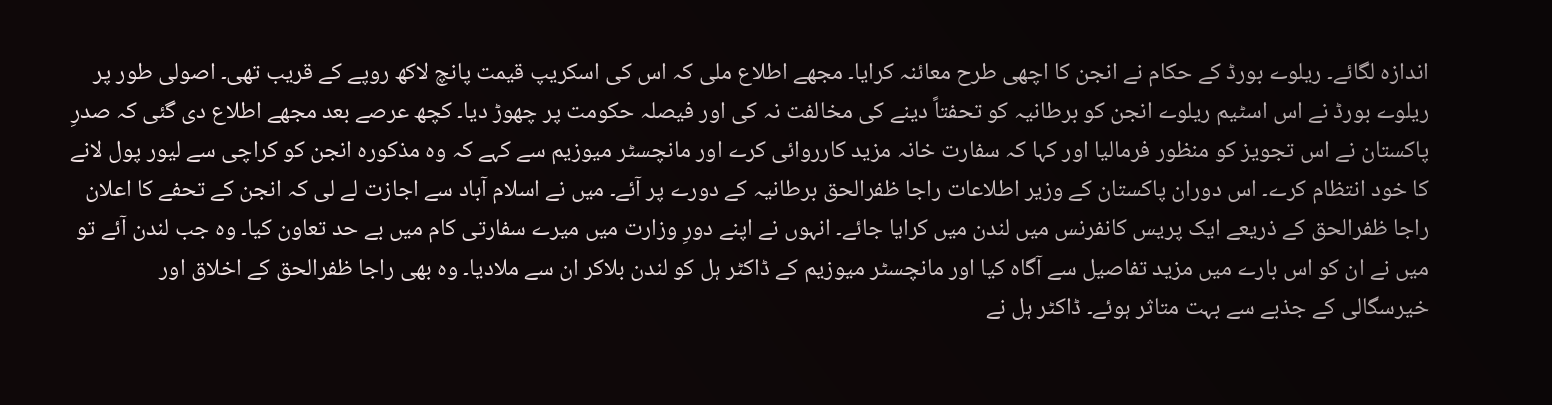اندازہ لگائے۔ ریلوے بورڈ کے حکام نے انجن کا اچھی طرح معائنہ کرایا۔ مجھے اطلاع ملی کہ اس کی اسکریپ قیمت پانچ لاکھ روپے کے قریب تھی۔ اصولی طور پر ریلوے بورڈ نے اس اسٹیم ریلوے انجن کو برطانیہ کو تحفتاً دینے کی مخالفت نہ کی اور فیصلہ حکومت پر چھوڑ دیا۔ کچھ عرصے بعد مجھے اطلاع دی گئی کہ صدرِ پاکستان نے اس تجویز کو منظور فرمالیا اور کہا کہ سفارت خانہ مزید کارروائی کرے اور مانچسٹر میوزیم سے کہے کہ وہ مذکورہ انجن کو کراچی سے لیور پول لانے کا خود انتظام کرے۔ اس دوران پاکستان کے وزیر اطلاعات راجا ظفرالحق برطانیہ کے دورے پر آئے۔ میں نے اسلام آباد سے اجازت لے لی کہ انجن کے تحفے کا اعلان راجا ظفرالحق کے ذریعے ایک پریس کانفرنس میں لندن میں کرایا جائے۔ انہوں نے اپنے دورِ وزارت میں میرے سفارتی کام میں بے حد تعاون کیا۔ وہ جب لندن آئے تو میں نے ان کو اس بارے میں مزید تفاصیل سے آگاہ کیا اور مانچسٹر میوزیم کے ڈاکٹر ہل کو لندن بلاکر ان سے ملادیا۔ وہ بھی راجا ظفرالحق کے اخلاق اور خیرسگالی کے جذبے سے بہت متاثر ہوئے۔ ڈاکٹر ہل نے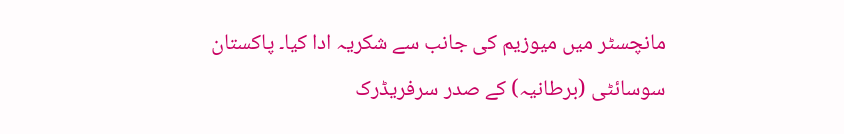مانچسٹر میں میوزیم کی جانب سے شکریہ ادا کیا۔ پاکستان سوسائٹی (برطانیہ) کے صدر سرفریڈرک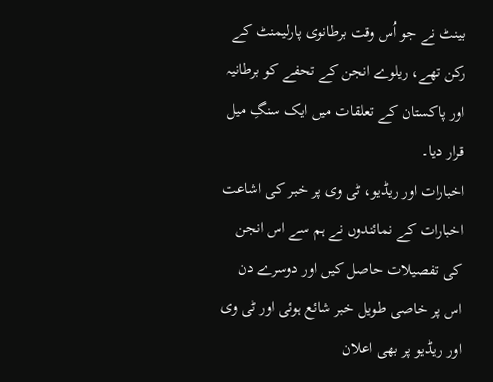بینٹ نے جو اُس وقت برطانوی پارلیمنٹ کے رکن تھے، ریلوے انجن کے تحفے کو برطانیہ اور پاکستان کے تعلقات میں ایک سنگِ میل قرار دیا۔
اخبارات اور ریڈیو، ٹی وی پر خبر کی اشاعت
اخبارات کے نمائندوں نے ہم سے اس انجن کی تفصیلات حاصل کیں اور دوسرے دن اس پر خاصی طویل خبر شائع ہوئی اور ٹی وی اور ریڈیو پر بھی اعلان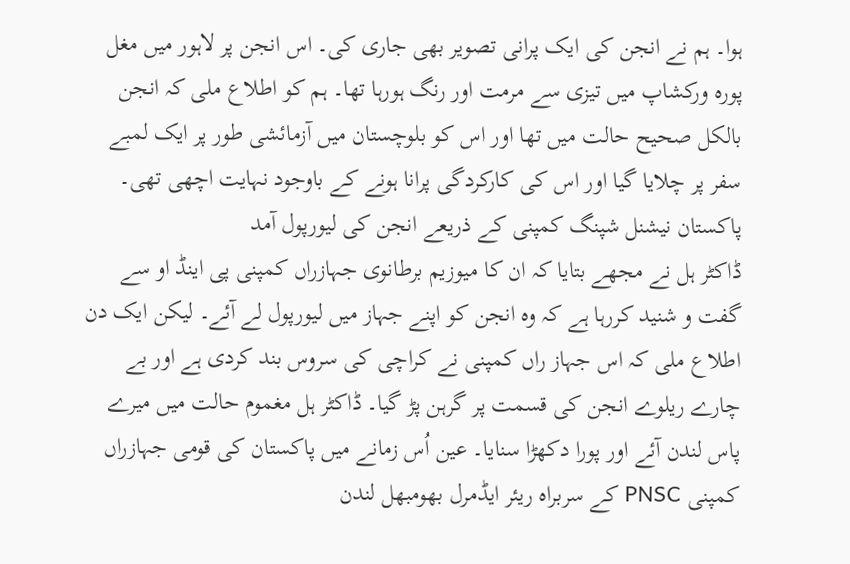ہوا۔ ہم نے انجن کی ایک پرانی تصویر بھی جاری کی۔ اس انجن پر لاہور میں مغل پورہ ورکشاپ میں تیزی سے مرمت اور رنگ ہورہا تھا۔ ہم کو اطلاع ملی کہ انجن بالکل صحیح حالت میں تھا اور اس کو بلوچستان میں آزمائشی طور پر ایک لمبے سفر پر چلایا گیا اور اس کی کارکردگی پرانا ہونے کے باوجود نہایت اچھی تھی۔
پاکستان نیشنل شپنگ کمپنی کے ذریعے انجن کی لیورپول آمد
ڈاکٹر ہل نے مجھے بتایا کہ ان کا میوزیم برطانوی جہازراں کمپنی پی اینڈ او سے گفت و شنید کررہا ہے کہ وہ انجن کو اپنے جہاز میں لیورپول لے آئے۔ لیکن ایک دن اطلاع ملی کہ اس جہاز راں کمپنی نے کراچی کی سروس بند کردی ہے اور بے چارے ریلوے انجن کی قسمت پر گرہن پڑ گیا۔ ڈاکٹر ہل مغموم حالت میں میرے پاس لندن آئے اور پورا دکھڑا سنایا۔ عین اُس زمانے میں پاکستان کی قومی جہازراں کمپنی PNSC کے سربراہ ریئر ایڈمرل بھومبھل لندن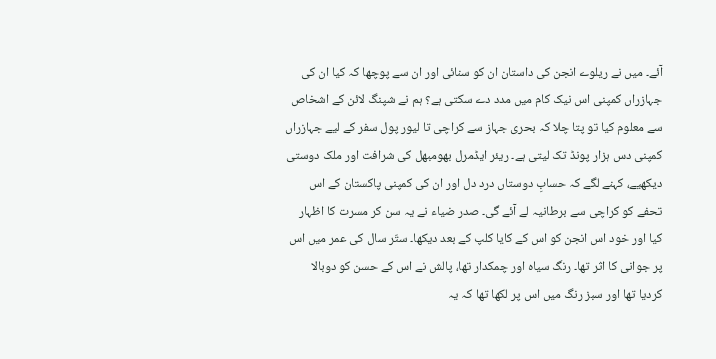آئے۔ میں نے ریلوے انجن کی داستان ان کو سنائی اور ان سے پوچھا کہ کیا ان کی جہازراں کمپنی اس نیک کام میں مدد دے سکتی ہے؟ ہم نے شپنگ لائن کے اشخاص سے معلوم کیا تو پتا چلا کہ بحری جہاز سے کراچی تا لیور پول سفر کے لیے جہازراں کمپنی دس ہزار پونڈ تک لیتی ہے۔ ریئر ایڈمرل بھومبھل کی شرافت اور ملک دوستی دیکھیے، کہنے لگے کہ حسابِ دوستاں درد دل اور ان کی کمپنی پاکستان کے اس تحفے کو کراچی سے برطانیہ لے آئے گی۔ صدر ضیاء نے یہ سن کر مسرت کا اظہار کیا اور خود اس انجن کو اس کے کایا کلپ کے بعد دیکھا۔ ستّر سال کی عمر میں اس پر جوانی کا اثر تھا۔ رنگ سیاہ اور چمکدار تھا، پالش نے اس کے حسن کو دوبالا کردیا تھا اور سبز رنگ میں اس پر لکھا تھا کہ یہ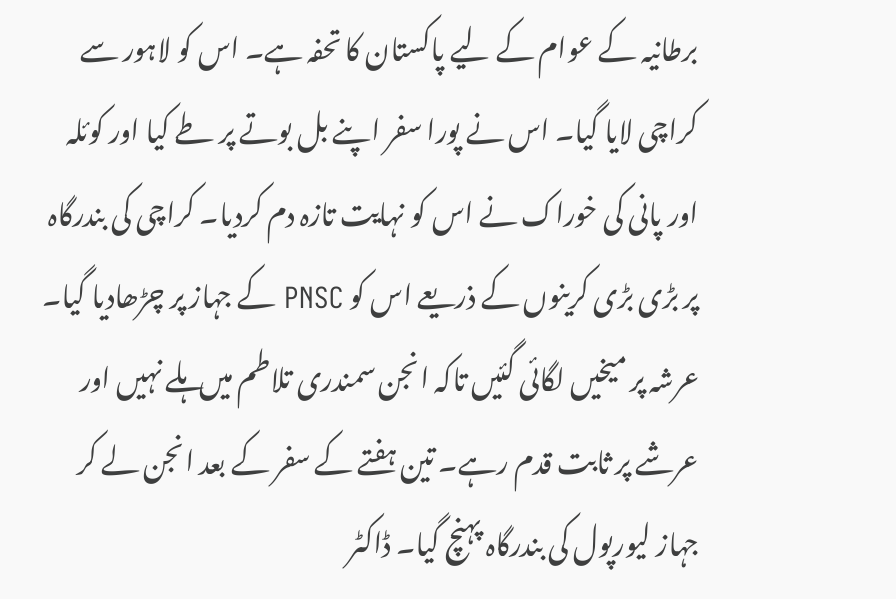برطانیہ کے عوام کے لیے پاکستان کا تحفہ ہے۔ اس کو لاہور سے کراچی لایا گیا۔ اس نے پورا سفر اپنے بل بوتے پر طے کیا اور کوئلہ اور پانی کی خوراک نے اس کو نہایت تازہ دم کردیا۔ کراچی کی بندرگاہ پر بڑی بڑی کرینوں کے ذریعے اس کو PNSC کے جہاز پر چڑھادیا گیا۔ عرشہ پر میخیں لگائی گئیں تاکہ انجن سمندری تلاطم میں ہلے نہیں اور عرشے پر ثابت قدم رہے۔ تین ہفتے کے سفر کے بعد انجن لے کر جہاز لیورپول کی بندرگاہ پہنچ گیا۔ ڈاکٹر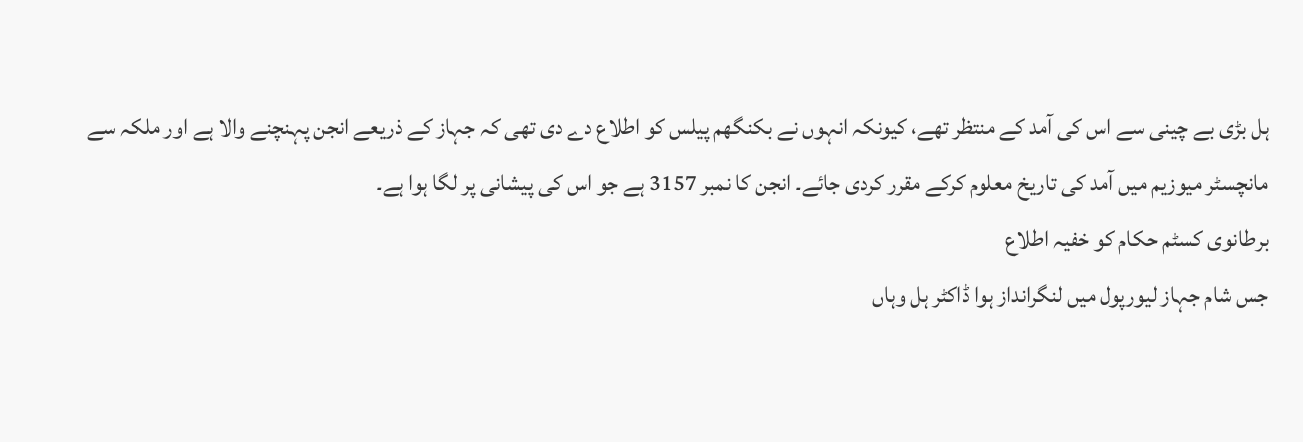ہل بڑی بے چینی سے اس کی آمد کے منتظر تھے، کیونکہ انہوں نے بکنگھم پیلس کو اطلاع دے دی تھی کہ جہاز کے ذریعے انجن پہنچنے والا ہے اور ملکہ سے مانچسٹر میوزیم میں آمد کی تاریخ معلوم کرکے مقرر کردی جائے۔ انجن کا نمبر 3157 ہے جو اس کی پیشانی پر لگا ہوا ہے۔
برطانوی کسٹم حکام کو خفیہ اطلاع
جس شام جہاز لیورپول میں لنگرانداز ہوا ڈاکٹر ہل وہاں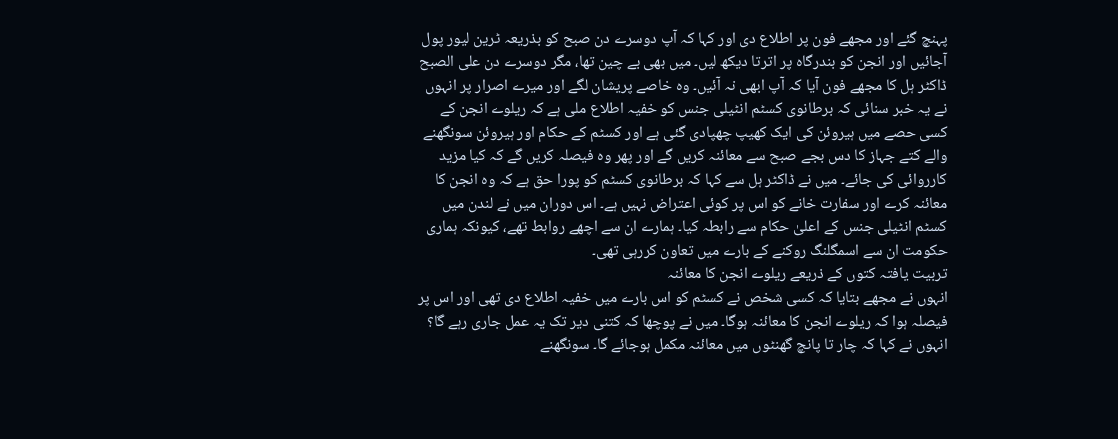پہنچ گئے اور مجھے فون پر اطلاع دی اور کہا کہ آپ دوسرے دن صبح کو بذریعہ ٹرین لیور پول آجائیں اور انجن کو بندرگاہ پر اترتا دیکھ لیں۔ میں بھی بے چین تھا، مگر دوسرے دن علی الصبح ڈاکٹر ہل کا مجھے فون آیا کہ آپ ابھی نہ آئیں۔ وہ خاصے پریشان لگے اور میرے اصرار پر انہوں نے یہ خبر سنائی کہ برطانوی کسٹم انٹیلی جنس کو خفیہ اطلاع ملی ہے کہ ریلوے انجن کے کسی حصے میں ہیروئن کی ایک کھیپ چھپادی گئی ہے اور کسٹم کے حکام اور ہیروئن سونگھنے والے کتے جہاز کا دس بجے صبح سے معائنہ کریں گے اور پھر وہ فیصلہ کریں گے کہ کیا مزید کارروائی کی جائے۔ میں نے ڈاکٹر ہل سے کہا کہ برطانوی کسٹم کو پورا حق ہے کہ وہ انجن کا معائنہ کرے اور سفارت خانے کو اس پر کوئی اعتراض نہیں ہے۔ اس دوران میں نے لندن میں کسٹم انٹیلی جنس کے اعلیٰ حکام سے رابطہ کیا۔ ہمارے ان سے اچھے روابط تھے، کیونکہ ہماری حکومت ان سے اسمگلنگ روکنے کے بارے میں تعاون کررہی تھی۔
تربیت یافتہ کتوں کے ذریعے ریلوے انجن کا معائنہ
انہوں نے مجھے بتایا کہ کسی شخص نے کسٹم کو اس بارے میں خفیہ اطلاع دی تھی اور اس پر فیصلہ ہوا کہ ریلوے انجن کا معائنہ ہوگا۔ میں نے پوچھا کہ کتنی دیر تک یہ عمل جاری رہے گا؟ انہوں نے کہا کہ چار تا پانچ گھنٹوں میں معائنہ مکمل ہوجائے گا۔ سونگھنے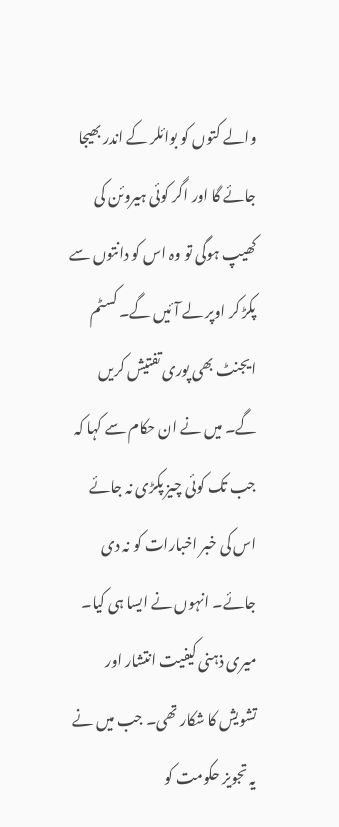والے کتوں کو بوائلر کے اندر بھیجا جائے گا اور اگر کوئی ہیروئن کی کھیپ ہوگی تو وہ اس کو دانتوں سے پکڑ کر اوپر لے آئیں گے۔ کسٹم ایجنٹ بھی پوری تفتیش کریں گے۔ میں نے ان حکام سے کہا کہ جب تک کوئی چیز پکڑی نہ جائے اس کی خبر اخبارات کو نہ دی جائے۔ انہوں نے ایسا ہی کیا۔ میری ذہنی کیفیت انتشار اور تشویش کا شکار تھی۔ جب میں نے یہ تجویز حکومت کو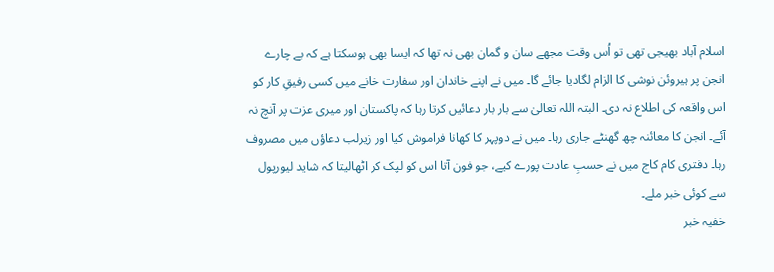اسلام آباد بھیجی تھی تو اُس وقت مجھے سان و گمان بھی نہ تھا کہ ایسا بھی ہوسکتا ہے کہ بے چارے انجن پر ہیروئن نوشی کا الزام لگادیا جائے گا۔ میں نے اپنے خاندان اور سفارت خانے میں کسی رفیقِ کار کو اس واقعہ کی اطلاع نہ دی۔ البتہ اللہ تعالیٰ سے بار بار دعائیں کرتا رہا کہ پاکستان اور میری عزت پر آنچ نہ آئے۔ انجن کا معائنہ چھ گھنٹے جاری رہا۔ میں نے دوپہر کا کھانا فراموش کیا اور زیرلب دعاؤں میں مصروف رہا۔ دفتری کام کاج میں نے حسبِ عادت پورے کیے، جو فون آتا اس کو لپک کر اٹھالیتا کہ شاید لیورپول سے کوئی خبر ملے۔
خفیہ خبر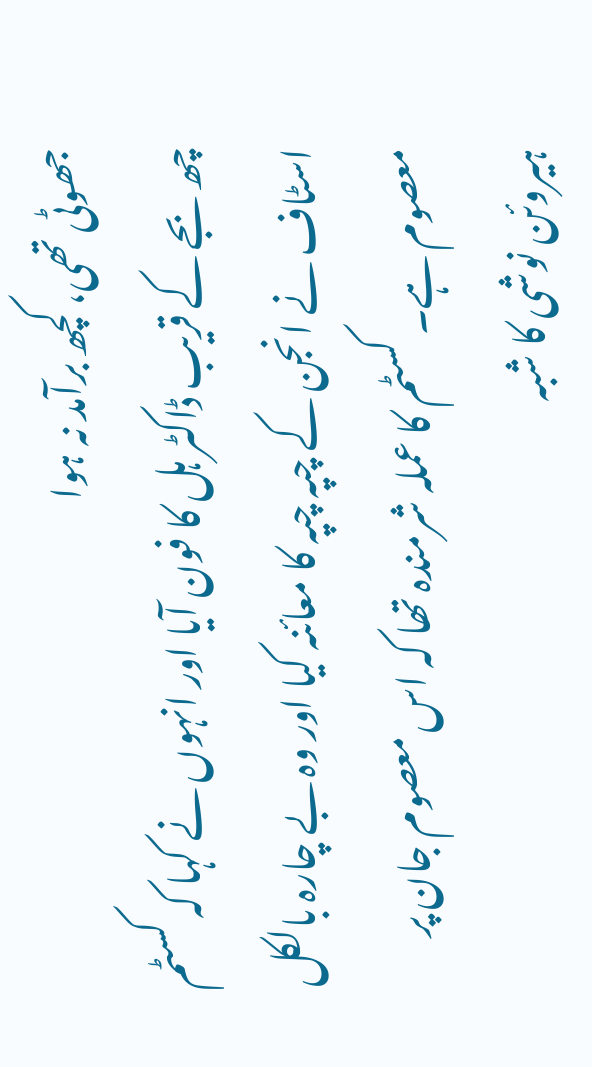جھوٹی تھی، کچھ برآمد نہ ہوا
چھ بجے کے قریب ڈاکٹر ہل کا فون آیا اور انہوں نے کہا کہ کسٹم اسٹاف نے انجن کے چپہ چپہ کا معائنہ کیا اور وہ بے چارہ بالکل معصوم ہے۔ کسٹم کا عملہ شرمندہ تھا کہ اس معصوم جان پر ہیروئن نوشی کا شبہ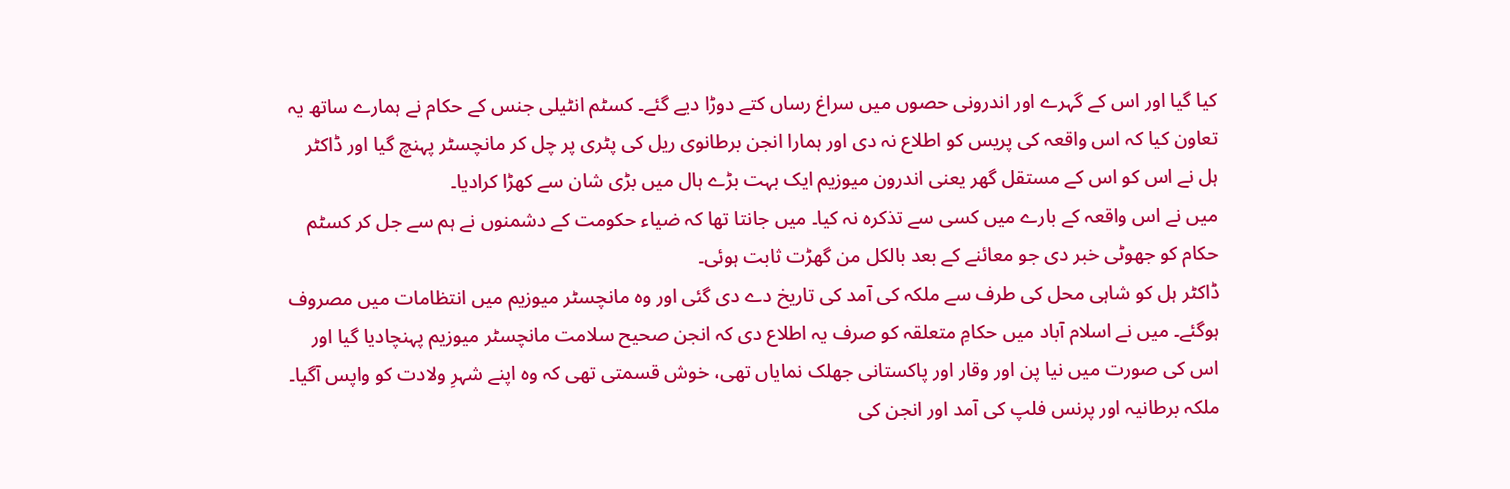کیا گیا اور اس کے گہرے اور اندرونی حصوں میں سراغ رساں کتے دوڑا دیے گئے۔ کسٹم انٹیلی جنس کے حکام نے ہمارے ساتھ یہ تعاون کیا کہ اس واقعہ کی پریس کو اطلاع نہ دی اور ہمارا انجن برطانوی ریل کی پٹری پر چل کر مانچسٹر پہنچ گیا اور ڈاکٹر ہل نے اس کو اس کے مستقل گھر یعنی اندرون میوزیم ایک بہت بڑے ہال میں بڑی شان سے کھڑا کرادیا۔
میں نے اس واقعہ کے بارے میں کسی سے تذکرہ نہ کیا۔ میں جانتا تھا کہ ضیاء حکومت کے دشمنوں نے ہم سے جل کر کسٹم حکام کو جھوٹی خبر دی جو معائنے کے بعد بالکل من گھڑت ثابت ہوئی۔
ڈاکٹر ہل کو شاہی محل کی طرف سے ملکہ کی آمد کی تاریخ دے دی گئی اور وہ مانچسٹر میوزیم میں انتظامات میں مصروف ہوگئے۔ میں نے اسلام آباد میں حکامِ متعلقہ کو صرف یہ اطلاع دی کہ انجن صحیح سلامت مانچسٹر میوزیم پہنچادیا گیا اور اس کی صورت میں نیا پن اور وقار اور پاکستانی جھلک نمایاں تھی، خوش قسمتی تھی کہ وہ اپنے شہرِ ولادت کو واپس آگیا۔
ملکہ برطانیہ اور پرنس فلپ کی آمد اور انجن کی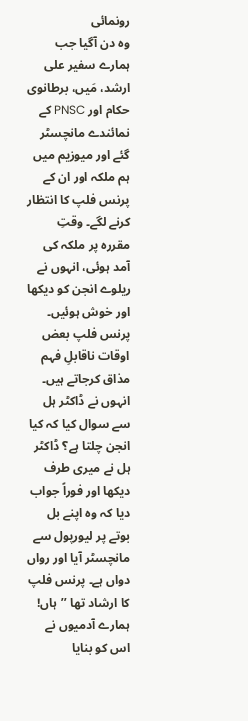رونمائی
وہ دن آگیا جب ہمارے سفیر علی ارشد، مَیں، برطانوی حکام اور PNSC کے نمائندے مانچسٹر گئے اور میوزیم میں ہم ملکہ اور ان کے پرنس فلپ کا انتظار کرنے لگے۔ وقتِ مقررہ پر ملکہ کی آمد ہوئی، انہوں نے ریلوے انجن کو دیکھا اور خوش ہوئیں۔ پرنس فلپ بعض اوقات ناقابلِ فہم مذاق کرجاتے ہیں۔ انہوں نے ڈاکٹر ہل سے سوال کیا کہ کیا انجن چلتا ہے؟ ڈاکٹر ہل نے میری طرف دیکھا اور فوراً جواب دیا کہ وہ اپنے بل بوتے پر لیورپول سے مانچسٹر آیا اور رواں دواں ہے۔ پرنس فلپ کا ارشاد تھا ’’ہاں! ہمارے آدمیوں نے اس کو بنایا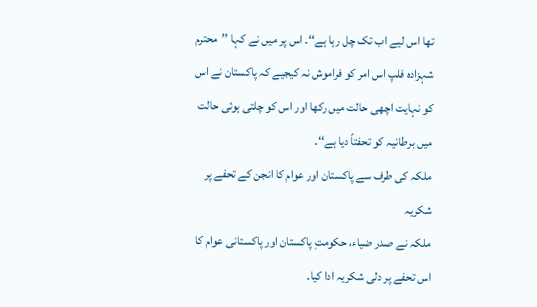تھا اس لیے اب تک چل رہا ہے‘‘۔ اس پر میں نے کہا ’’محترم شہزادہ فلپ اس امر کو فراموش نہ کیجیے کہ پاکستان نے اس کو نہایت اچھی حالت میں رکھا اور اس کو چلتی ہوئی حالت میں برطانیہ کو تحفتاً دیا ہے‘‘۔
ملکہ کی طرف سے پاکستان اور عوام کا انجن کے تحفے پر شکریہ
ملکہ نے صدر ضیاء، حکومتِ پاکستان اور پاکستانی عوام کا اس تحفے پر دلی شکریہ ادا کیا۔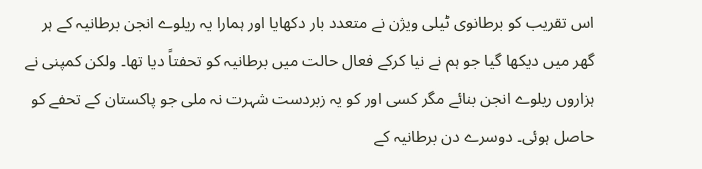اس تقریب کو برطانوی ٹیلی ویژن نے متعدد بار دکھایا اور ہمارا یہ ریلوے انجن برطانیہ کے ہر گھر میں دیکھا گیا جو ہم نے نیا کرکے فعال حالت میں برطانیہ کو تحفتاً دیا تھا۔ ولکن کمپنی نے ہزاروں ریلوے انجن بنائے مگر کسی اور کو یہ زبردست شہرت نہ ملی جو پاکستان کے تحفے کو حاصل ہوئی۔ دوسرے دن برطانیہ کے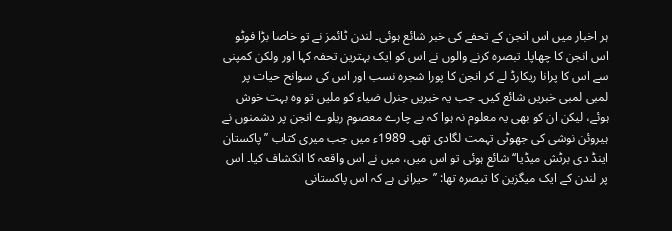ہر اخبار میں اس انجن کے تحفے کی خبر شائع ہوئی۔ لندن ٹائمز نے تو خاصا بڑا فوٹو اس انجن کا چھاپا۔ تبصرہ کرنے والوں نے اس کو ایک بہترین تحفہ کہا اور ولکن کمپنی سے اس کا پرانا ریکارڈ لے کر انجن کا پورا شجرہ نسب اور اس کی سوانح حیات پر لمبی لمبی خبریں شائع کیں۔ جب یہ خبریں جنرل ضیاء کو ملیں تو وہ بہت خوش ہوئے، لیکن ان کو بھی یہ معلوم نہ ہوا کہ بے چارے معصوم ریلوے انجن پر دشمنوں نے ہیروئن نوشی کی جھوٹی تہمت لگادی تھی۔ 1989ء میں جب میری کتاب ’’پاکستان اینڈ دی برٹش میڈیا‘‘ شائع ہوئی تو اس میں، میں نے اس واقعہ کا انکشاف کیا۔ اس پر لندن کے ایک میگزین کا تبصرہ تھا: ’’حیرانی ہے کہ اس پاکستانی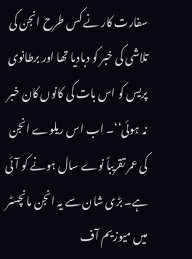سفارت کار نے کس طرح انجن کی تلاشی کی خبر کو دبادیا تھا اور برطانوی پریس کو اس بات کی کانوں کان خبر نہ ہوئی‘‘۔ اب اس ریلوے انجن کی عمر تقریباً نوے سال ہونے کو آئی ہے۔ بڑی شان سے یہ انجن مانچسٹر میں میوزیم آف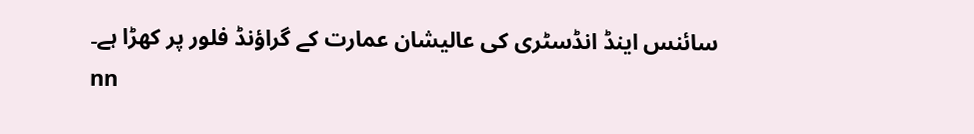سائنس اینڈ انڈسٹری کی عالیشان عمارت کے گراؤنڈ فلور پر کھڑا ہے۔
nn